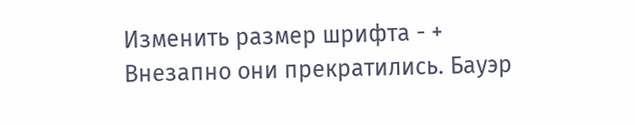Изменить размер шрифта - +
Внезапно они прекратились. Бауэр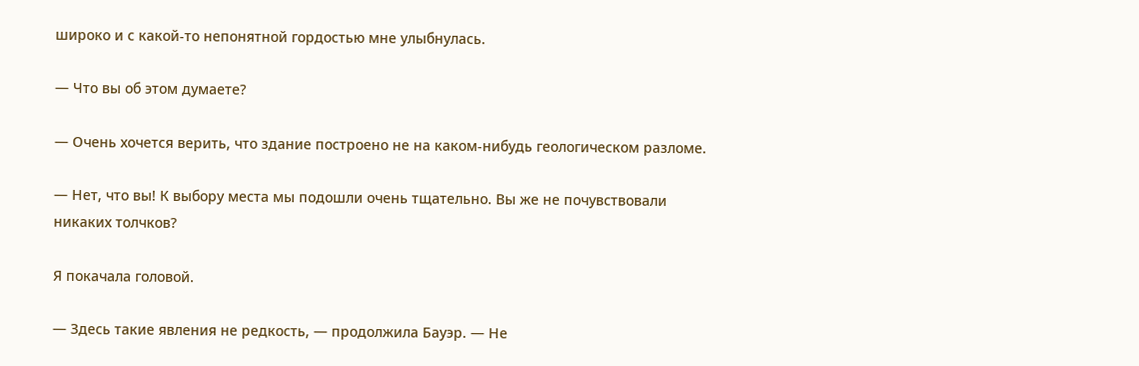широко и с какой-то непонятной гордостью мне улыбнулась.

— Что вы об этом думаете?

— Очень хочется верить, что здание построено не на каком-нибудь геологическом разломе.

— Нет, что вы! К выбору места мы подошли очень тщательно. Вы же не почувствовали никаких толчков?

Я покачала головой.

— Здесь такие явления не редкость, — продолжила Бауэр. — Не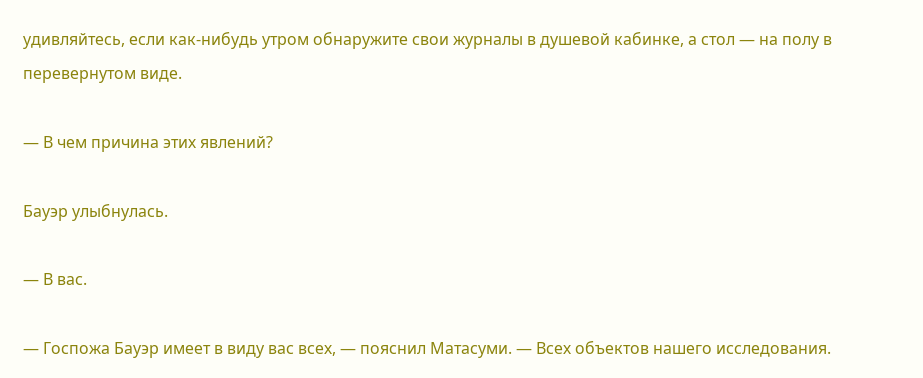удивляйтесь, если как-нибудь утром обнаружите свои журналы в душевой кабинке, а стол — на полу в перевернутом виде.

— В чем причина этих явлений?

Бауэр улыбнулась.

— В вас.

— Госпожа Бауэр имеет в виду вас всех, — пояснил Матасуми. — Всех объектов нашего исследования.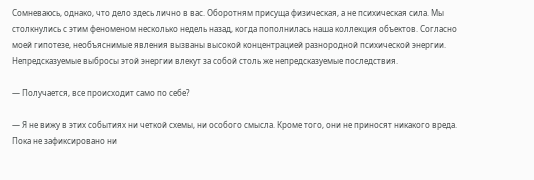Сомневаюсь, однако, что дело здесь лично в вас. Оборотням присуща физическая, а не психическая сила. Мы столкнулись с этим феноменом несколько недель назад, когда пополнилась наша коллекция объектов. Согласно моей гипотезе, необъяснимые явления вызваны высокой концентрацией разнородной психической энергии. Непредсказуемые выбросы этой энергии влекут за собой столь же непредсказуемые последствия.

— Получается, все происходит само по себе?

— Я не вижу в этих событиях ни четкой схемы, ни особого смысла. Кроме того, они не приносят никакого вреда. Пока не зафиксировано ни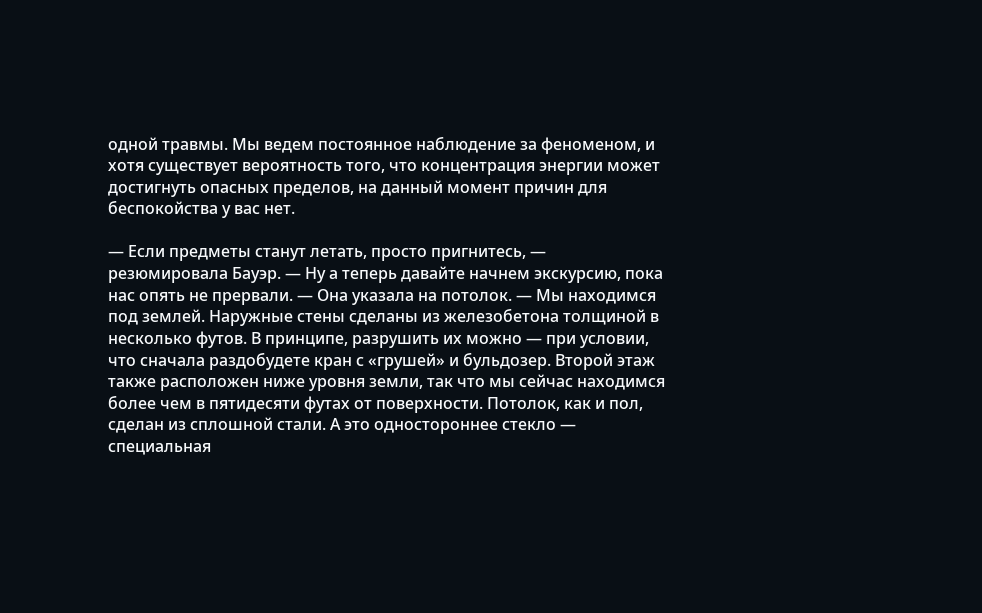одной травмы. Мы ведем постоянное наблюдение за феноменом, и хотя существует вероятность того, что концентрация энергии может достигнуть опасных пределов, на данный момент причин для беспокойства у вас нет.

— Если предметы станут летать, просто пригнитесь, — резюмировала Бауэр. — Ну а теперь давайте начнем экскурсию, пока нас опять не прервали. — Она указала на потолок. — Мы находимся под землей. Наружные стены сделаны из железобетона толщиной в несколько футов. В принципе, разрушить их можно — при условии, что сначала раздобудете кран с «грушей» и бульдозер. Второй этаж также расположен ниже уровня земли, так что мы сейчас находимся более чем в пятидесяти футах от поверхности. Потолок, как и пол, сделан из сплошной стали. А это одностороннее стекло — специальная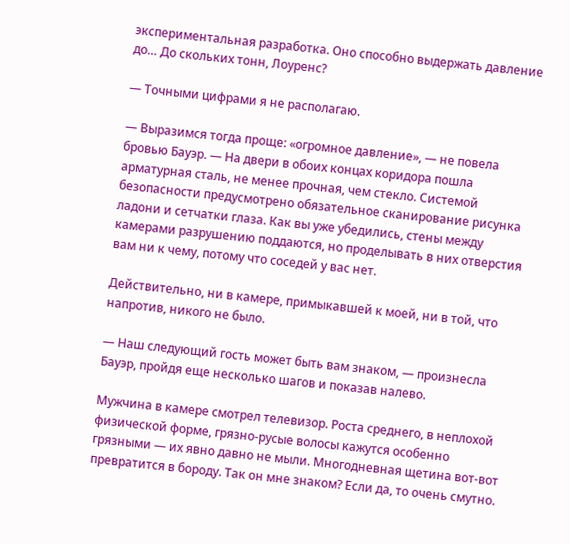экспериментальная разработка. Оно способно выдержать давление до… До скольких тонн, Лоуренс?

— Точными цифрами я не располагаю.

— Выразимся тогда проще: «огромное давление», — не повела бровью Бауэр. — На двери в обоих концах коридора пошла арматурная сталь, не менее прочная, чем стекло. Системой безопасности предусмотрено обязательное сканирование рисунка ладони и сетчатки глаза. Как вы уже убедились, стены между камерами разрушению поддаются, но проделывать в них отверстия вам ни к чему, потому что соседей у вас нет.

Действительно, ни в камере, примыкавшей к моей, ни в той, что напротив, никого не было.

— Наш следующий гость может быть вам знаком, — произнесла Бауэр, пройдя еще несколько шагов и показав налево.

Мужчина в камере смотрел телевизор. Роста среднего, в неплохой физической форме, грязно-русые волосы кажутся особенно грязными — их явно давно не мыли. Многодневная щетина вот-вот превратится в бороду. Так он мне знаком? Если да, то очень смутно.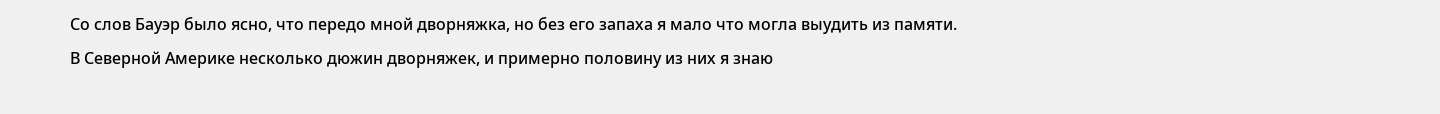Со слов Бауэр было ясно, что передо мной дворняжка, но без его запаха я мало что могла выудить из памяти. В Северной Америке несколько дюжин дворняжек, и примерно половину из них я знаю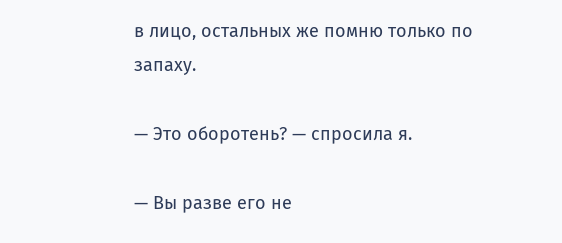в лицо, остальных же помню только по запаху.

— Это оборотень? — спросила я.

— Вы разве его не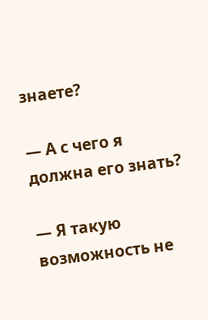знаете?

— А с чего я должна его знать?

— Я такую возможность не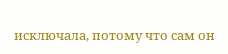исключала, потому что сам он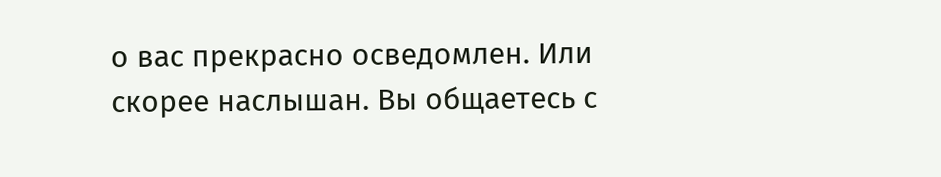о вас прекрасно осведомлен. Или скорее наслышан. Вы общаетесь с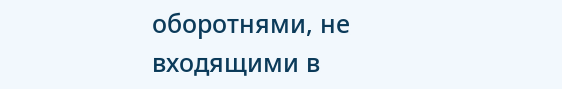оборотнями, не входящими в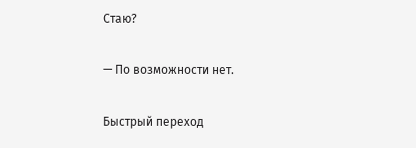Стаю?

— По возможности нет.

Быстрый переход